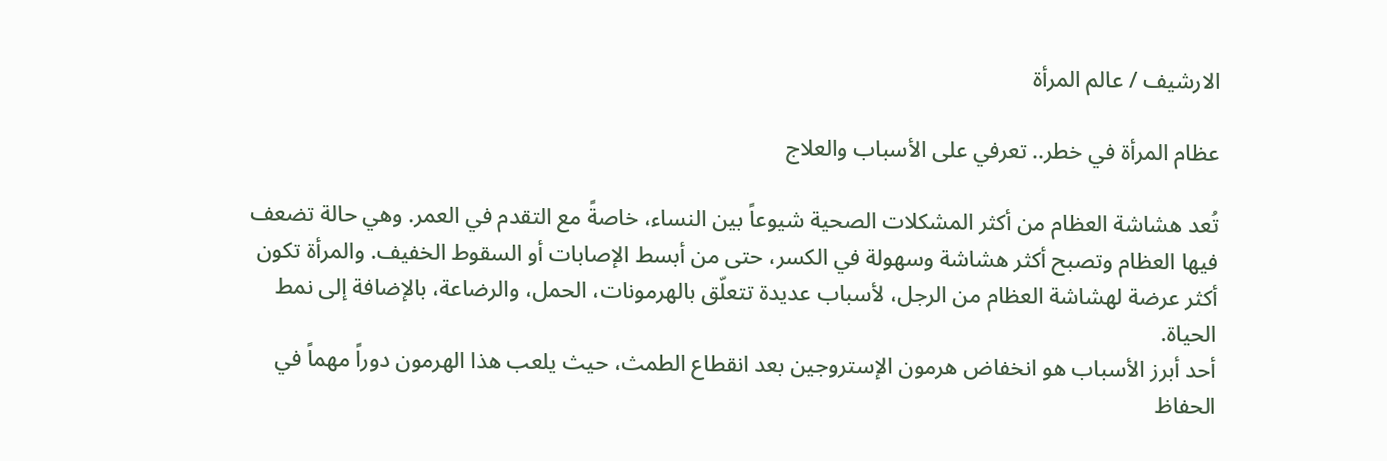الارشيف / عالم المرأة

عظام المرأة في خطر.. تعرفي على الأسباب والعلاج

تُعد هشاشة العظام من أكثر المشكلات الصحية شيوعاً بين النساء، خاصةً مع التقدم في العمر. وهي حالة تضعف فيها العظام وتصبح أكثر هشاشة وسهولة في الكسر، حتى من أبسط الإصابات أو السقوط الخفيف. والمرأة تكون أكثر عرضة لهشاشة العظام من الرجل، لأسباب عديدة تتعلّق بالهرمونات، الحمل، والرضاعة، بالإضافة إلى نمط الحياة.
أحد أبرز الأسباب هو انخفاض هرمون الإستروجين بعد انقطاع الطمث، حيث يلعب هذا الهرمون دوراً مهماً في الحفاظ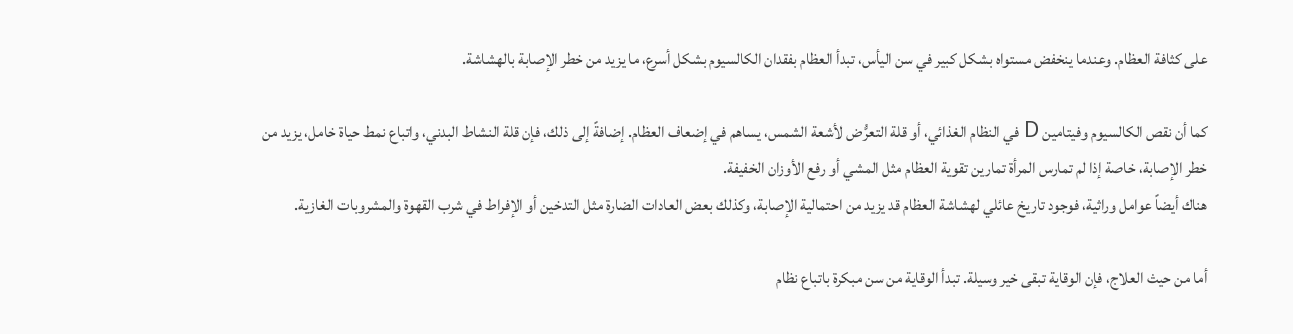على كثافة العظام. وعندما ينخفض مستواه بشكل كبير في سن اليأس، تبدأ العظام بفقدان الكالسيوم بشكل أسرع، ما يزيد من خطر الإصابة بالهشاشة.

كما أن نقص الكالسيوم وفيتامين D في النظام الغذائي، أو قلة التعرُّض لأشعة الشمس، يساهم في إضعاف العظام. إضافةً إلى ذلك، فإن قلة النشاط البدني، واتباع نمط حياة خامل، يزيد من خطر الإصابة، خاصة إذا لم تمارس المرأة تمارين تقوية العظام مثل المشي أو رفع الأوزان الخفيفة.
هناك أيضاً عوامل وراثية، فوجود تاريخ عائلي لهشاشة العظام قد يزيد من احتمالية الإصابة، وكذلك بعض العادات الضارة مثل التدخين أو الإفراط في شرب القهوة والمشروبات الغازية.

أما من حيث العلاج، فإن الوقاية تبقى خير وسيلة. تبدأ الوقاية من سن مبكرة باتباع نظام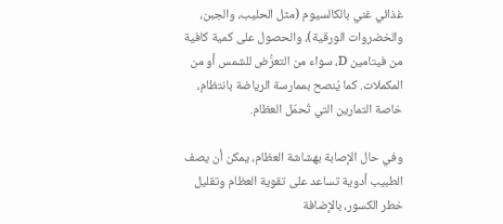غذائي غني بالكالسيوم (مثل الحليب، والجبن، والخضروات الورقية)، والحصول على كمية كافية من فيتامين D، سواء من التعرُّض للشمس أو من المكملات. كما يُنصح بممارسة الرياضة بانتظام، خاصة التمارين التي تُحمّل العظام.

وفي حال الإصابة بهشاشة العظام، يمكن أن يصف الطبيب أدوية تساعد على تقوية العظام وتقليل خطر الكسور، بالإضافة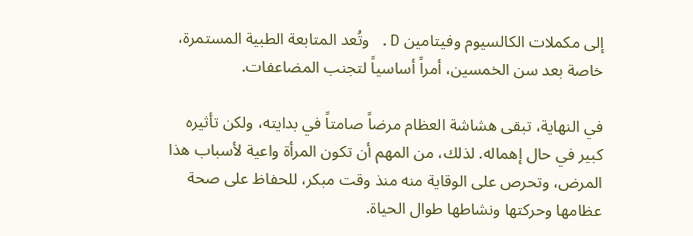إلى مكملات الكالسيوم وفيتامين D. وتُعد المتابعة الطبية المستمرة، خاصة بعد سن الخمسين، أمراً أساسياً لتجنب المضاعفات.

في النهاية، تبقى هشاشة العظام مرضاً صامتاً في بدايته، ولكن تأثيره كبير في حال إهماله. لذلك، من المهم أن تكون المرأة واعية لأسباب هذا المرض، وتحرص على الوقاية منه منذ وقت مبكر، للحفاظ على صحة عظامها وحركتها ونشاطها طوال الحياة.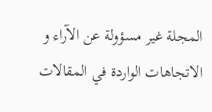المجلة غير مسؤولة عن الآراء و الاتجاهات الواردة في المقالات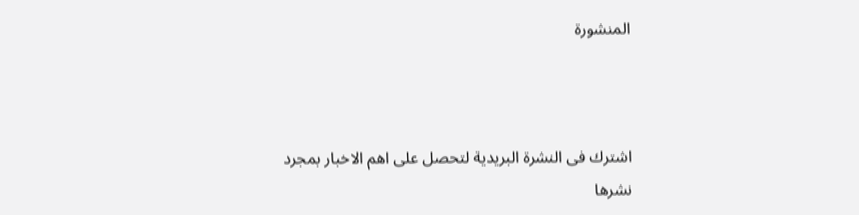المنشورة



اشترك فى النشرة البريدية لتحصل على اهم الاخبار بمجرد نشرها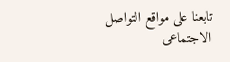تابعنا على مواقع التواصل الاجتماعى